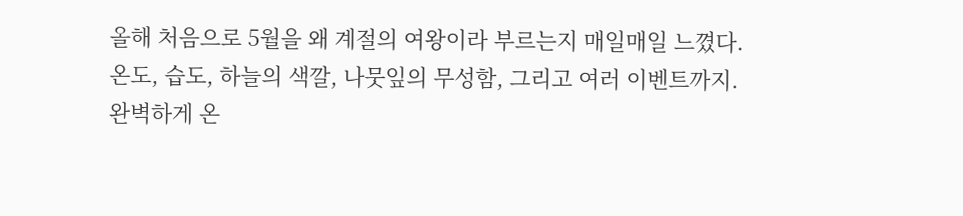올해 처음으로 5월을 왜 계절의 여왕이라 부르는지 매일매일 느꼈다.
온도, 습도, 하늘의 색깔, 나뭇잎의 무성함, 그리고 여러 이벤트까지.
완벽하게 온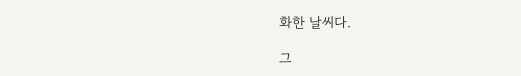화한 날씨다.

그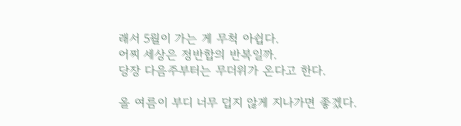래서 5월이 가는 게 무척 아쉽다.
어찌 세상은 정반합의 반복일까.
당장 다음주부터는 무더위가 온다고 한다.

올 여름이 부디 너무 덥지 않게 지나가면 좋겠다.